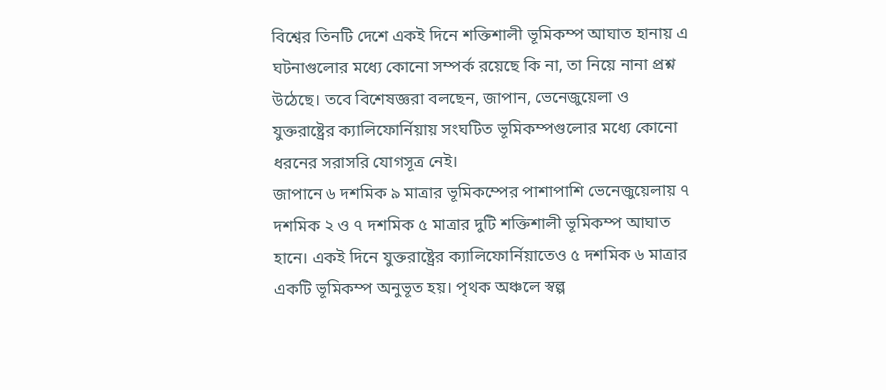বিশ্বের তিনটি দেশে একই দিনে শক্তিশালী ভূমিকম্প আঘাত হানায় এ ঘটনাগুলোর মধ্যে কোনো সম্পর্ক রয়েছে কি না, তা নিয়ে নানা প্রশ্ন উঠেছে। তবে বিশেষজ্ঞরা বলছেন, জাপান, ভেনেজুয়েলা ও যুক্তরাষ্ট্রের ক্যালিফোর্নিয়ায় সংঘটিত ভূমিকম্পগুলোর মধ্যে কোনো ধরনের সরাসরি যোগসূত্র নেই।
জাপানে ৬ দশমিক ৯ মাত্রার ভূমিকম্পের পাশাপাশি ভেনেজুয়েলায় ৭ দশমিক ২ ও ৭ দশমিক ৫ মাত্রার দুটি শক্তিশালী ভূমিকম্প আঘাত হানে। একই দিনে যুক্তরাষ্ট্রের ক্যালিফোর্নিয়াতেও ৫ দশমিক ৬ মাত্রার একটি ভূমিকম্প অনুভূত হয়। পৃথক অঞ্চলে স্বল্প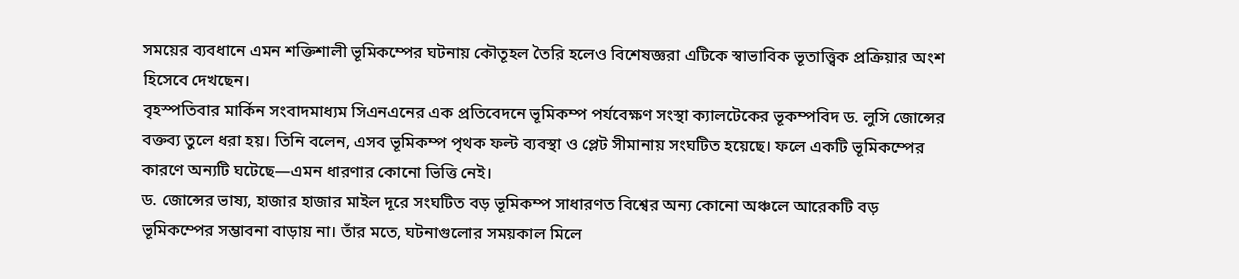সময়ের ব্যবধানে এমন শক্তিশালী ভূমিকম্পের ঘটনায় কৌতূহল তৈরি হলেও বিশেষজ্ঞরা এটিকে স্বাভাবিক ভূতাত্ত্বিক প্রক্রিয়ার অংশ হিসেবে দেখছেন।
বৃহস্পতিবার মার্কিন সংবাদমাধ্যম সিএনএনের এক প্রতিবেদনে ভূমিকম্প পর্যবেক্ষণ সংস্থা ক্যালটেকের ভূকম্পবিদ ড. লুসি জোন্সের বক্তব্য তুলে ধরা হয়। তিনি বলেন, এসব ভূমিকম্প পৃথক ফল্ট ব্যবস্থা ও প্লেট সীমানায় সংঘটিত হয়েছে। ফলে একটি ভূমিকম্পের কারণে অন্যটি ঘটেছে—এমন ধারণার কোনো ভিত্তি নেই।
ড. জোন্সের ভাষ্য, হাজার হাজার মাইল দূরে সংঘটিত বড় ভূমিকম্প সাধারণত বিশ্বের অন্য কোনো অঞ্চলে আরেকটি বড় ভূমিকম্পের সম্ভাবনা বাড়ায় না। তাঁর মতে, ঘটনাগুলোর সময়কাল মিলে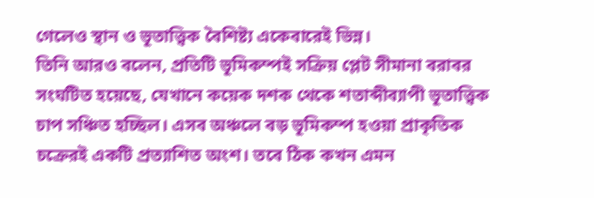গেলেও স্থান ও ভূতাত্ত্বিক বৈশিষ্ট্য একেবারেই ভিন্ন।
তিনি আরও বলেন, প্রতিটি ভূমিকম্পই সক্রিয় প্লেট সীমানা বরাবর সংঘটিত হয়েছে, যেখানে কয়েক দশক থেকে শতাব্দীব্যাপী ভূতাত্ত্বিক চাপ সঞ্চিত হচ্ছিল। এসব অঞ্চলে বড় ভূমিকম্প হওয়া প্রাকৃতিক চক্রেরই একটি প্রত্যাশিত অংশ। তবে ঠিক কখন এমন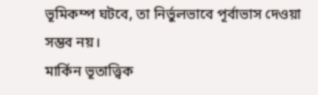ভূমিকম্প ঘটবে, তা নির্ভুলভাবে পূর্বাভাস দেওয়া সম্ভব নয়।
মার্কিন ভূতাত্ত্বিক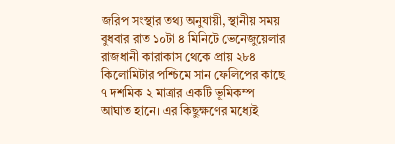জরিপ সংস্থার তথ্য অনুযায়ী, স্থানীয় সময় বুধবার রাত ১০টা ৪ মিনিটে ভেনেজুয়েলার রাজধানী কারাকাস থেকে প্রায় ২৮৪ কিলোমিটার পশ্চিমে সান ফেলিপের কাছে ৭ দশমিক ২ মাত্রার একটি ভূমিকম্প আঘাত হানে। এর কিছুক্ষণের মধ্যেই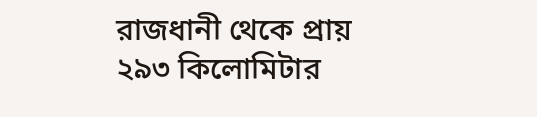রাজধানী থেকে প্রায় ২৯৩ কিলোমিটার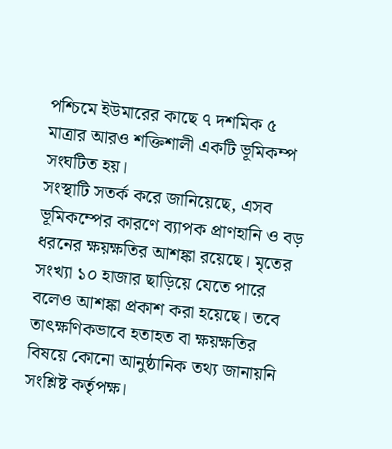পশ্চিমে ইউমারের কাছে ৭ দশমিক ৫ মাত্রার আরও শক্তিশালী একটি ভূমিকম্প সংঘটিত হয়।
সংস্থাটি সতর্ক করে জানিয়েছে, এসব ভূমিকম্পের কারণে ব্যাপক প্রাণহানি ও বড় ধরনের ক্ষয়ক্ষতির আশঙ্কা রয়েছে। মৃতের সংখ্যা ১০ হাজার ছাড়িয়ে যেতে পারে বলেও আশঙ্কা প্রকাশ করা হয়েছে। তবে তাৎক্ষণিকভাবে হতাহত বা ক্ষয়ক্ষতির বিষয়ে কোনো আনুষ্ঠানিক তথ্য জানায়নি সংশ্লিষ্ট কর্তৃপক্ষ।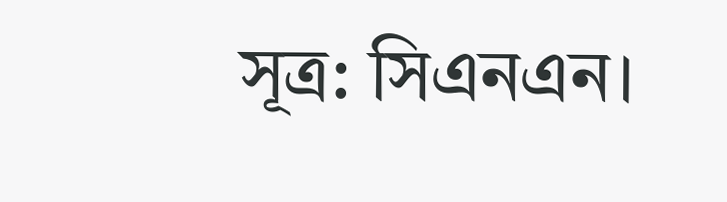সূত্র: সিএনএন।